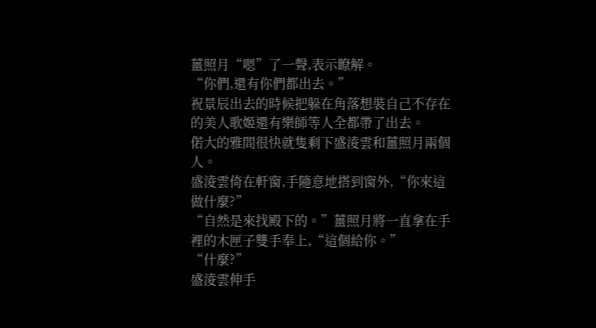薑照月“嗯”了一聲,表示瞭解。
“你們,還有你們都出去。”
祝景辰出去的時候把躲在角落想裝自己不存在的美人歌姬還有樂師等人全都帶了出去。
偌大的雅間很快就隻剩下盛淩雲和薑照月兩個人。
盛淩雲倚在軒窗,手隨意地搭到窗外,“你來這做什麼?”
“自然是來找殿下的。”薑照月將一直拿在手裡的木匣子雙手奉上,“這個給你。”
“什麼?”
盛淩雲伸手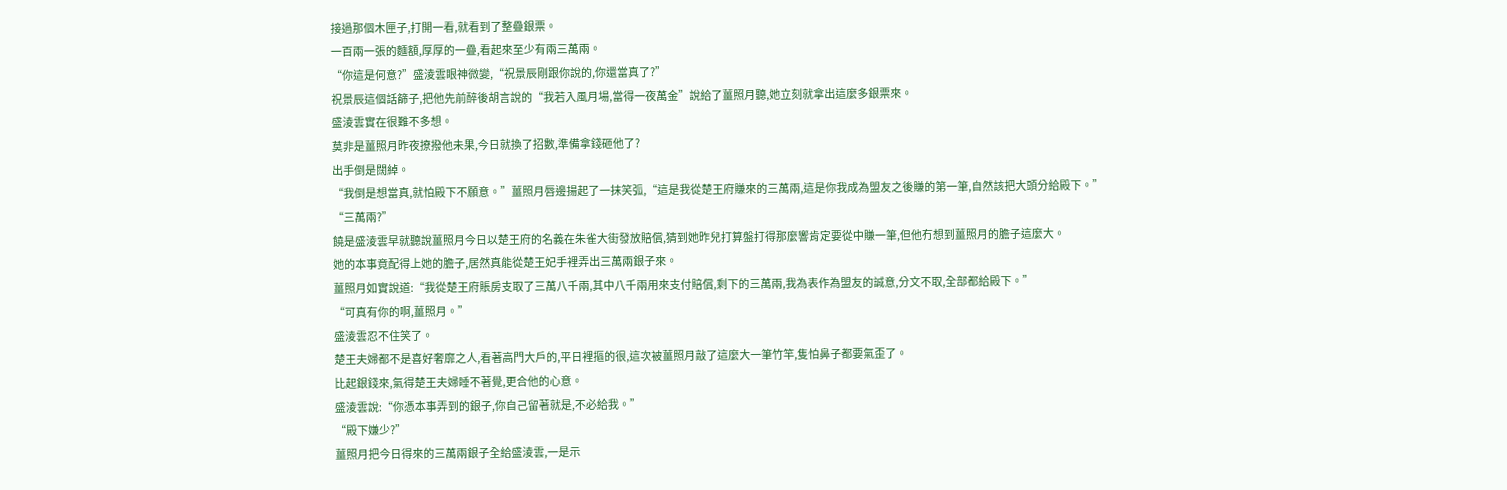接過那個木匣子,打開一看,就看到了整疊銀票。
一百兩一張的麵額,厚厚的一疊,看起來至少有兩三萬兩。
“你這是何意?”盛淩雲眼神微變,“祝景辰剛跟你說的,你還當真了?”
祝景辰這個話篩子,把他先前醉後胡言說的“我若入風月場,當得一夜萬金”說給了薑照月聽,她立刻就拿出這麼多銀票來。
盛淩雲實在很難不多想。
莫非是薑照月昨夜撩撥他未果,今日就換了招數,準備拿錢砸他了?
出手倒是闊綽。
“我倒是想當真,就怕殿下不願意。”薑照月唇邊揚起了一抹笑弧,“這是我從楚王府賺來的三萬兩,這是你我成為盟友之後賺的第一筆,自然該把大頭分給殿下。”
“三萬兩?”
饒是盛淩雲早就聽說薑照月今日以楚王府的名義在朱雀大街發放賠償,猜到她昨兒打算盤打得那麼響肯定要從中賺一筆,但他冇想到薑照月的膽子這麼大。
她的本事竟配得上她的膽子,居然真能從楚王妃手裡弄出三萬兩銀子來。
薑照月如實說道:“我從楚王府賬房支取了三萬八千兩,其中八千兩用來支付賠償,剩下的三萬兩,我為表作為盟友的誠意,分文不取,全部都給殿下。”
“可真有你的啊,薑照月。”
盛淩雲忍不住笑了。
楚王夫婦都不是喜好奢靡之人,看著高門大戶的,平日裡摳的很,這次被薑照月敲了這麼大一筆竹竿,隻怕鼻子都要氣歪了。
比起銀錢來,氣得楚王夫婦睡不著覺,更合他的心意。
盛淩雲說:“你憑本事弄到的銀子,你自己留著就是,不必給我。”
“殿下嫌少?”
薑照月把今日得來的三萬兩銀子全給盛淩雲,一是示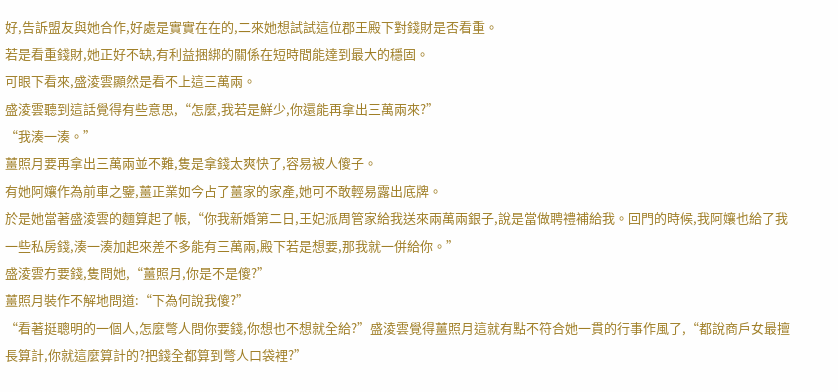好,告訴盟友與她合作,好處是實實在在的,二來她想試試這位郡王殿下對錢財是否看重。
若是看重錢財,她正好不缺,有利益捆綁的關係在短時間能達到最大的穩固。
可眼下看來,盛淩雲顯然是看不上這三萬兩。
盛淩雲聽到這話覺得有些意思,“怎麼,我若是鮮少,你還能再拿出三萬兩來?”
“我湊一湊。”
薑照月要再拿出三萬兩並不難,隻是拿錢太爽快了,容易被人傻子。
有她阿孃作為前車之鑒,薑正業如今占了薑家的家產,她可不敢輕易露出底牌。
於是她當著盛淩雲的麵算起了帳,“你我新婚第二日,王妃派周管家給我送來兩萬兩銀子,說是當做聘禮補給我。回門的時候,我阿孃也給了我一些私房錢,湊一湊加起來差不多能有三萬兩,殿下若是想要,那我就一併給你。”
盛淩雲冇要錢,隻問她,“薑照月,你是不是傻?”
薑照月裝作不解地問道:“下為何說我傻?”
“看著挺聰明的一個人,怎麼彆人問你要錢,你想也不想就全給?”盛淩雲覺得薑照月這就有點不符合她一貫的行事作風了,“都說商戶女最擅長算計,你就這麼算計的?把錢全都算到彆人口袋裡?”